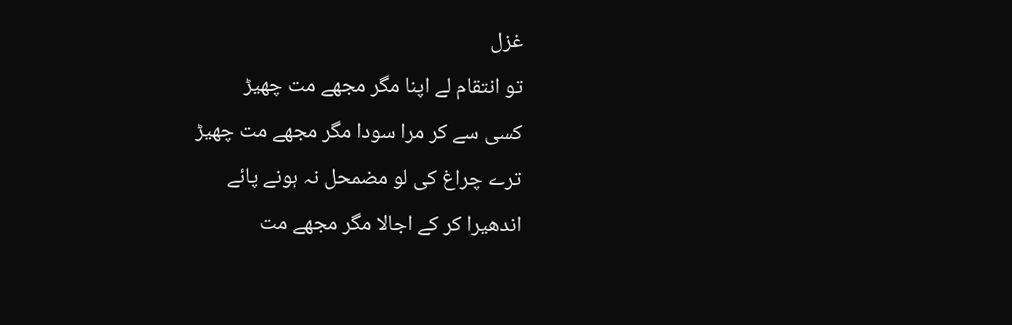غزل
تو انتقام لے اپنا مگر مجھے مت چھیڑ
کسی سے کر مرا سودا مگر مجھے مت چھیڑ
ترے چراغ کی لو مضمحل نہ ہونے پائے
اندھیرا کر کے اجالا مگر مجھے مت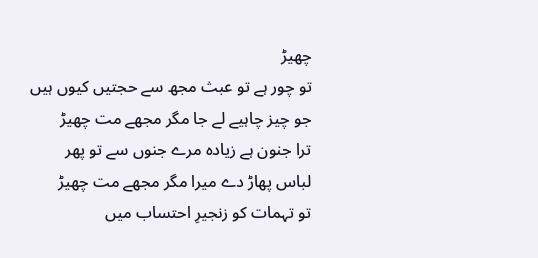چھیڑ
تو چور ہے تو عبث مجھ سے حجتیں کیوں ہیں
جو چیز چاہیے لے جا مگر مجھے مت چھیڑ
ترا جنون ہے زیادہ مرے جنوں سے تو پھر
لباس پھاڑ دے میرا مگر مجھے مت چھیڑ
تو تہمات کو زنجیرِ احتساب میں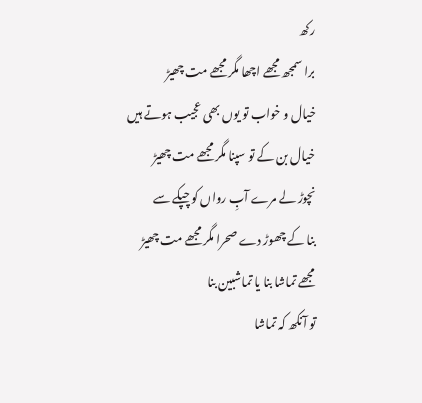رکھ
برا سمجھ مجھے اچھا مگر مجھے مت چھیڑ
خیال و خواب تو یوں بھی عجیب ہوتے ہیں
خیال بن کے تو سپنا مگر مجھے مت چھیڑ
نچوڑ لے مرے آبِ رواں کو چپکے سے
بنا کے چھوڑ دے صحرا مگر مجھے مت چھیڑ
مجھے تماشا بنا یا تماشبین بنا
تو آنکھ کہ تماشا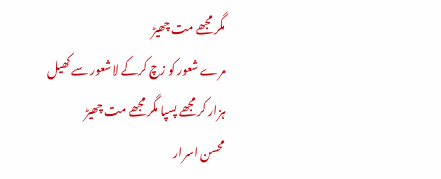مگر مجھے مت چھیڑ
مرے شعور کو زچ کرکے لاشعور سے کھیل
ہزار کر مجھے پسپا مگر مجھے مت چھیڑ
محسن اسرار